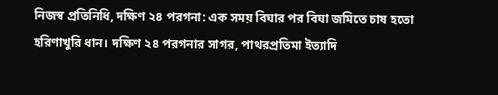নিজস্ব প্রতিনিধি, দক্ষিণ ২৪ পরগনা: এক সময় বিঘার পর বিঘা জমিতে চাষ হতো হরিণাখুরি ধান। দক্ষিণ ২৪ পরগনার সাগর, পাথরপ্রতিমা ইত্যাদি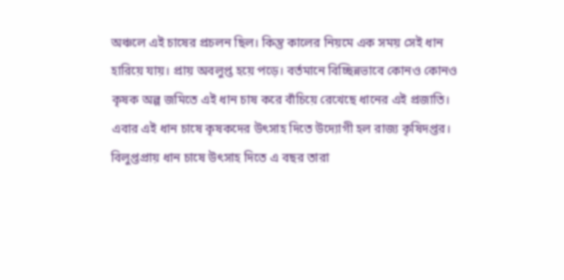অঞ্চলে এই চাষের প্রচলন ছিল। কিন্তু কালের নিয়মে এক সময় সেই ধান হারিয়ে যায়। প্রায় অবলুপ্ত হয়ে পড়ে। বর্তমানে বিচ্ছিন্নভাবে কোনও কোনও কৃষক অল্প জমিতে এই ধান চাষ করে বাঁচিয়ে রেখেছে ধানের এই প্রজাতি। এবার এই ধান চাষে কৃষকদের উৎসাহ দিতে উদ্যোগী হল রাজ্য কৃষিদপ্তর। বিলুপ্তপ্রায় ধান চাষে উৎসাহ দিতে এ বছর তারা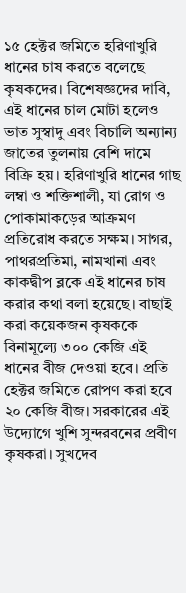১৫ হেক্টর জমিতে হরিণাখুরি ধানের চাষ করতে বলেছে কৃষকদের। বিশেষজ্ঞদের দাবি, এই ধানের চাল মোটা হলেও ভাত সুস্বাদু এবং বিচালি অন্যান্য জাতের তুলনায় বেশি দামে বিক্রি হয়। হরিণাখুরি ধানের গাছ লম্বা ও শক্তিশালী, যা রোগ ও পোকামাকড়ের আক্রমণ প্রতিরোধ করতে সক্ষম। সাগর, পাথরপ্রতিমা, নামখানা এবং কাকদ্বীপ ব্লকে এই ধানের চাষ করার কথা বলা হয়েছে। বাছাই করা কয়েকজন কৃষককে বিনামূল্যে ৩০০ কেজি এই ধানের বীজ দেওয়া হবে। প্রতি হেক্টর জমিতে রোপণ করা হবে ২০ কেজি বীজ। সরকারের এই উদ্যোগে খুশি সুন্দরবনের প্রবীণ কৃষকরা। সুখদেব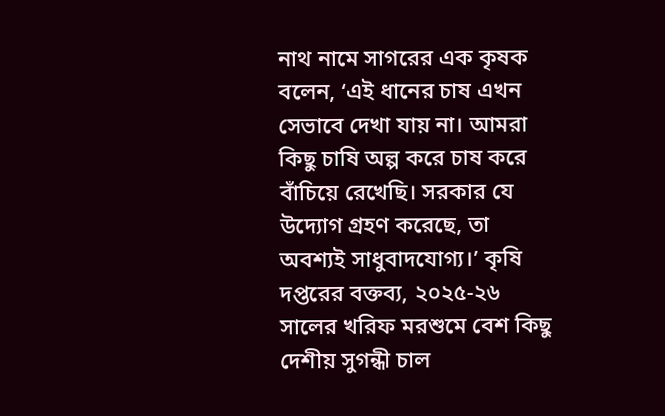নাথ নামে সাগরের এক কৃষক বলেন, ‘এই ধানের চাষ এখন সেভাবে দেখা যায় না। আমরা কিছু চাষি অল্প করে চাষ করে বাঁচিয়ে রেখেছি। সরকার যে উদ্যোগ গ্রহণ করেছে, তা অবশ্যই সাধুবাদযোগ্য।’ কৃষি দপ্তরের বক্তব্য, ২০২৫-২৬ সালের খরিফ মরশুমে বেশ কিছু দেশীয় সুগন্ধী চাল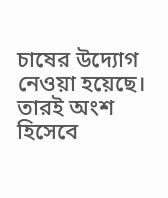চাষের উদ্যোগ নেওয়া হয়েছে। তারই অংশ হিসেবে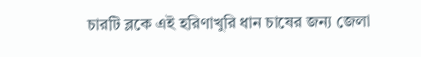চারটি ব্লকে এই হরিণাখুরি ধান চাষের জন্য জেলা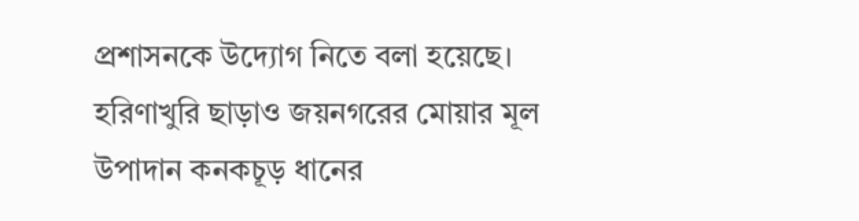প্রশাসনকে উদ্যোগ নিতে বলা হয়েছে। হরিণাখুরি ছাড়াও জয়নগরের মোয়ার মূল উপাদান কনকচূড় ধানের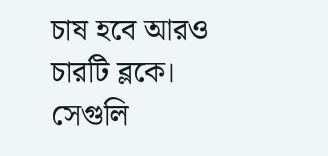চাষ হবে আরও চারটি ব্লকে। সেগুলি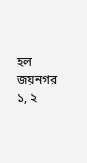হল জয়নগর ১, ২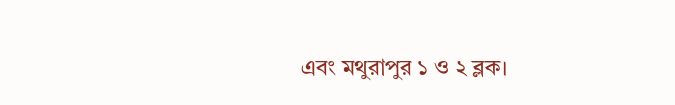এবং মথুরাপুর ১ ও ২ ব্লক।